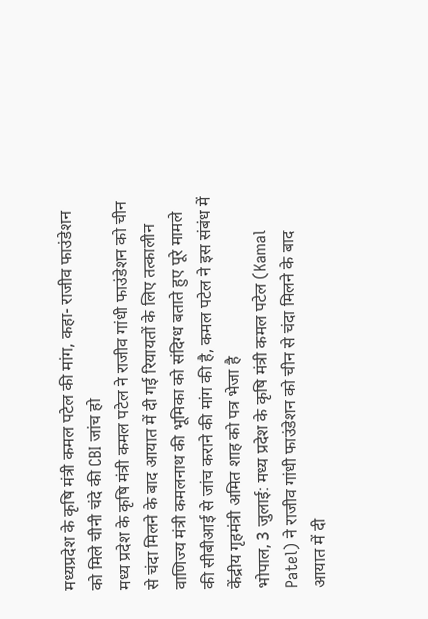मध्यप्रदेश के कृषि मंत्री कमल पटेल की मांग, कहा- राजीव फाउंडेशन को मिले चीनी चंदे की CBI जांच हो
मध्य प्रदेश के कृषि मंत्री कमल पटेल ने राजीव गांधी फाउंडेशन को चीन से चंदा मिलने के बाद आयात में दी गई रियायतों के लिए तत्कालीन वाणिज्य मंत्री कमलनाथ की भूमिका को संदिग्ध बताते हुए पूरे मामले की सीबीआई से जांच कराने की मांग की है, कमल पटेल ने इस संबंध में केंद्रीय गृहमंत्री अमित शाह को पत्र भेजा है
भोपाल, 3 जुलाई: मध्य प्रदेश के कृषि मंत्री कमल पटेल (Kamal Patel) ने राजीव गांधी फाउंडेशन को चीन से चंदा मिलने के बाद आयात में दी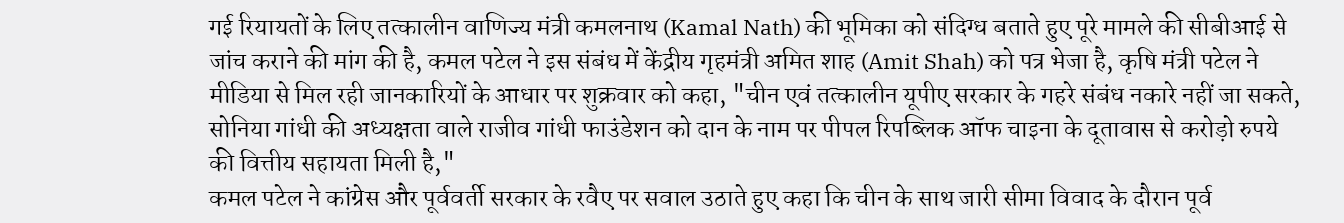गई रियायतों के लिए तत्कालीन वाणिज्य मंत्री कमलनाथ (Kamal Nath) की भूमिका को संदिग्ध बताते हुए पूरे मामले की सीबीआई से जांच कराने की मांग की है, कमल पटेल ने इस संबंध में केंद्रीय गृहमंत्री अमित शाह (Amit Shah) को पत्र भेजा है, कृषि मंत्री पटेल ने मीडिया से मिल रही जानकारियों के आधार पर शुक्रवार को कहा, "चीन एवं तत्कालीन यूपीए सरकार के गहरे संबंध नकारे नहीं जा सकते, सोनिया गांधी की अध्यक्षता वाले राजीव गांधी फाउंडेशन को दान के नाम पर पीपल रिपब्लिक ऑफ चाइना के दूतावास से करोड़ो रुपये की वित्तीय सहायता मिली है,"
कमल पटेल ने कांग्रेस और पूर्ववर्ती सरकार के रवैए पर सवाल उठाते हुए कहा कि चीन के साथ जारी सीमा विवाद के दौरान पूर्व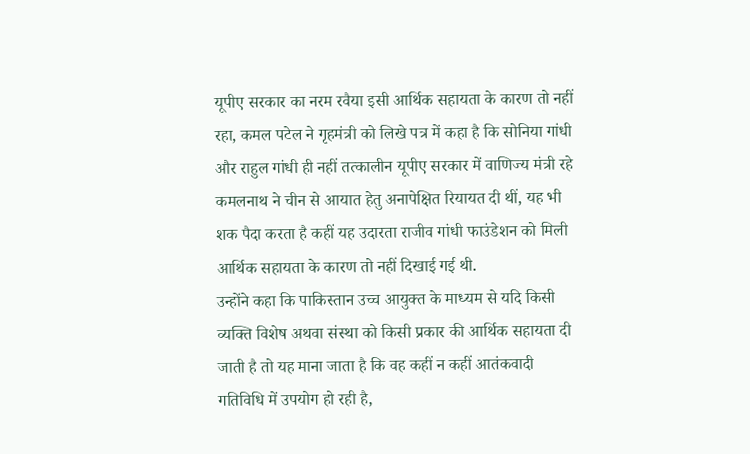यूपीए सरकार का नरम रवैया इसी आर्थिक सहायता के कारण तो नहीं रहा, कमल पटेल ने गृहमंत्री को लिखे पत्र में कहा है कि सोनिया गांधी और राहुल गांधी ही नहीं तत्कालीन यूपीए सरकार में वाणिज्य मंत्री रहे कमलनाथ ने चीन से आयात हेतु अनापेक्षित रियायत दी थीं, यह भी शक पैदा करता है कहीं यह उदारता राजीव गांधी फाउंडेशन को मिली आर्थिक सहायता के कारण तो नहीं दिखाई गई थी.
उन्होंने कहा कि पाकिस्तान उच्च आयुक्त के माध्यम से यदि किसी व्यक्ति विशेष अथवा संस्था को किसी प्रकार की आर्थिक सहायता दी जाती है तो यह माना जाता है कि वह कहीं न कहीं आतंकवादी गतिविधि में उपयोग हो रही है,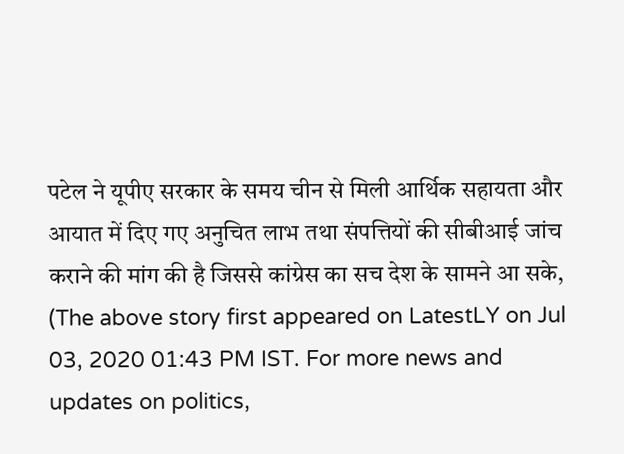पटेल ने यूपीए सरकार के समय चीन से मिली आर्थिक सहायता और आयात में दिए गए अनुचित लाभ तथा संपत्तियों की सीबीआई जांच कराने की मांग की है जिससे कांग्रेस का सच देश के सामने आ सके,
(The above story first appeared on LatestLY on Jul 03, 2020 01:43 PM IST. For more news and updates on politics,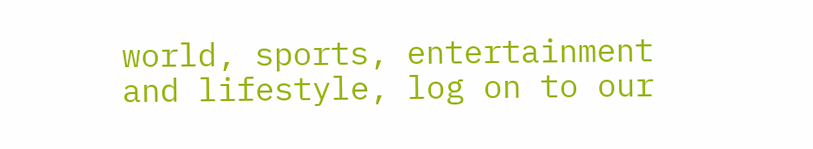world, sports, entertainment and lifestyle, log on to our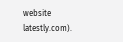website latestly.com).